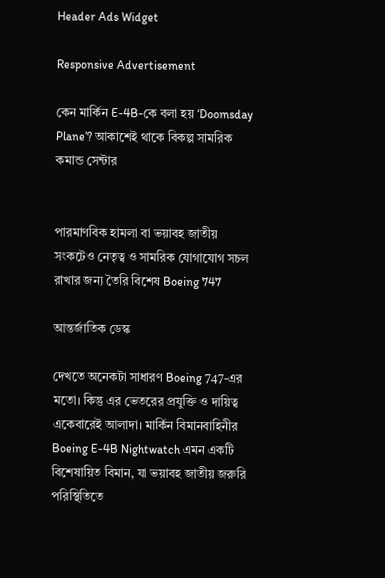Header Ads Widget

Responsive Advertisement

কেন মার্কিন E-4B-কে বলা হয় ‘Doomsday Plane’? আকাশেই থাকে বিকল্প সামরিক কমান্ড সেন্টার


পারমাণবিক হামলা বা ভয়াবহ জাতীয় সংকটেও নেতৃত্ব ও সামরিক যোগাযোগ সচল রাখার জন্য তৈরি বিশেষ Boeing 747

আন্তর্জাতিক ডেস্ক

দেখতে অনেকটা সাধারণ Boeing 747-এর মতো। কিন্তু এর ভেতরের প্রযুক্তি ও দায়িত্ব একেবারেই আলাদা। মার্কিন বিমানবাহিনীর Boeing E-4B Nightwatch এমন একটি বিশেষায়িত বিমান, যা ভয়াবহ জাতীয় জরুরি পরিস্থিতিতে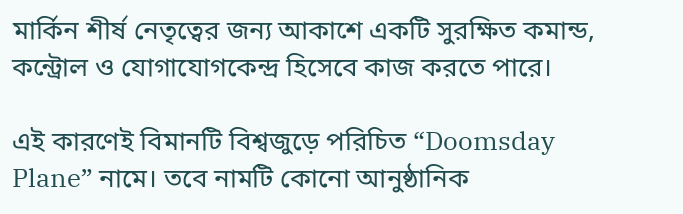মার্কিন শীর্ষ নেতৃত্বের জন্য আকাশে একটি সুরক্ষিত কমান্ড, কন্ট্রোল ও যোগাযোগকেন্দ্র হিসেবে কাজ করতে পারে।

এই কারণেই বিমানটি বিশ্বজুড়ে পরিচিত “Doomsday Plane” নামে। তবে নামটি কোনো আনুষ্ঠানিক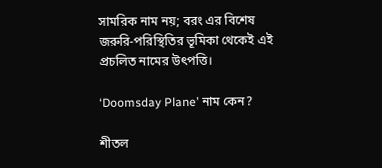সামরিক নাম নয়; বরং এর বিশেষ জরুরি-পরিস্থিতির ভূমিকা থেকেই এই প্রচলিত নামের উৎপত্তি।

‘Doomsday Plane’ নাম কেন?

শীতল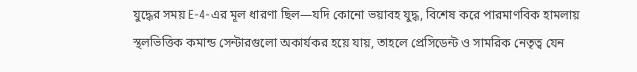যুদ্ধের সময় E-4-এর মূল ধারণা ছিল—যদি কোনো ভয়াবহ যুদ্ধ, বিশেষ করে পারমাণবিক হামলায় স্থলভিত্তিক কমান্ড সেন্টারগুলো অকার্যকর হয়ে যায়, তাহলে প্রেসিডেন্ট ও সামরিক নেতৃত্ব যেন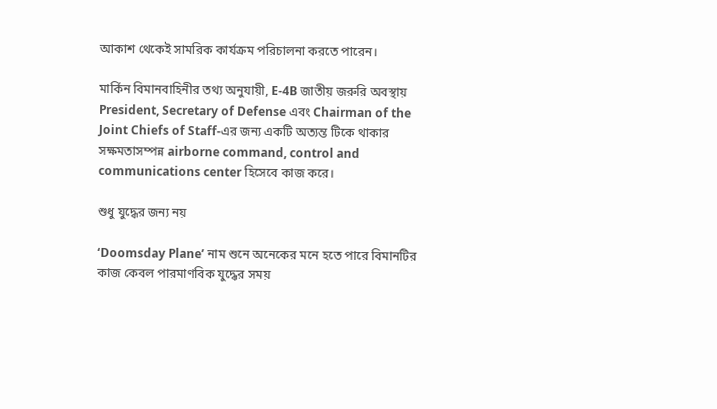আকাশ থেকেই সামরিক কার্যক্রম পরিচালনা করতে পারেন।

মার্কিন বিমানবাহিনীর তথ্য অনুযায়ী, E-4B জাতীয় জরুরি অবস্থায় President, Secretary of Defense এবং Chairman of the Joint Chiefs of Staff-এর জন্য একটি অত্যন্ত টিকে থাকার সক্ষমতাসম্পন্ন airborne command, control and communications center হিসেবে কাজ করে।

শুধু যুদ্ধের জন্য নয়

‘Doomsday Plane’ নাম শুনে অনেকের মনে হতে পারে বিমানটির কাজ কেবল পারমাণবিক যুদ্ধের সময়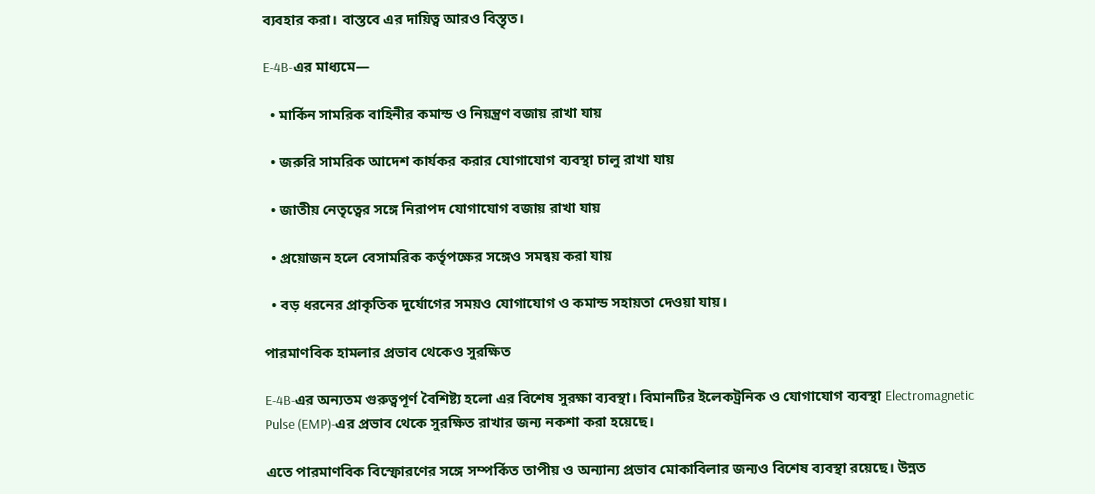ব্যবহার করা। বাস্তবে এর দায়িত্ব আরও বিস্তৃত।

E-4B-এর মাধ্যমে—

  • মার্কিন সামরিক বাহিনীর কমান্ড ও নিয়ন্ত্রণ বজায় রাখা যায়

  • জরুরি সামরিক আদেশ কার্যকর করার যোগাযোগ ব্যবস্থা চালু রাখা যায়

  • জাতীয় নেতৃত্বের সঙ্গে নিরাপদ যোগাযোগ বজায় রাখা যায়

  • প্রয়োজন হলে বেসামরিক কর্তৃপক্ষের সঙ্গেও সমন্বয় করা যায়

  • বড় ধরনের প্রাকৃতিক দুর্যোগের সময়ও যোগাযোগ ও কমান্ড সহায়তা দেওয়া যায়।

পারমাণবিক হামলার প্রভাব থেকেও সুরক্ষিত

E-4B-এর অন্যতম গুরুত্বপূর্ণ বৈশিষ্ট্য হলো এর বিশেষ সুরক্ষা ব্যবস্থা। বিমানটির ইলেকট্রনিক ও যোগাযোগ ব্যবস্থা Electromagnetic Pulse (EMP)-এর প্রভাব থেকে সুরক্ষিত রাখার জন্য নকশা করা হয়েছে।

এতে পারমাণবিক বিস্ফোরণের সঙ্গে সম্পর্কিত তাপীয় ও অন্যান্য প্রভাব মোকাবিলার জন্যও বিশেষ ব্যবস্থা রয়েছে। উন্নত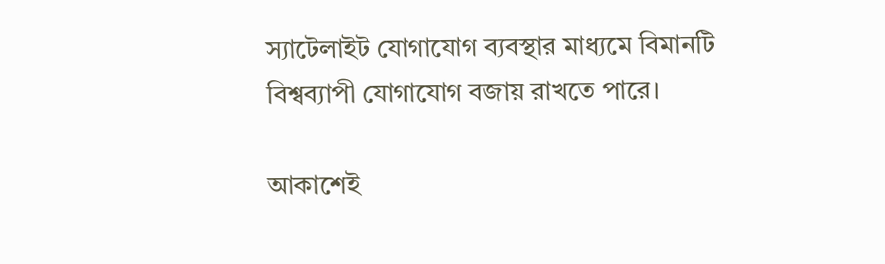স্যাটেলাইট যোগাযোগ ব্যবস্থার মাধ্যমে বিমানটি বিশ্বব্যাপী যোগাযোগ বজায় রাখতে পারে।

আকাশেই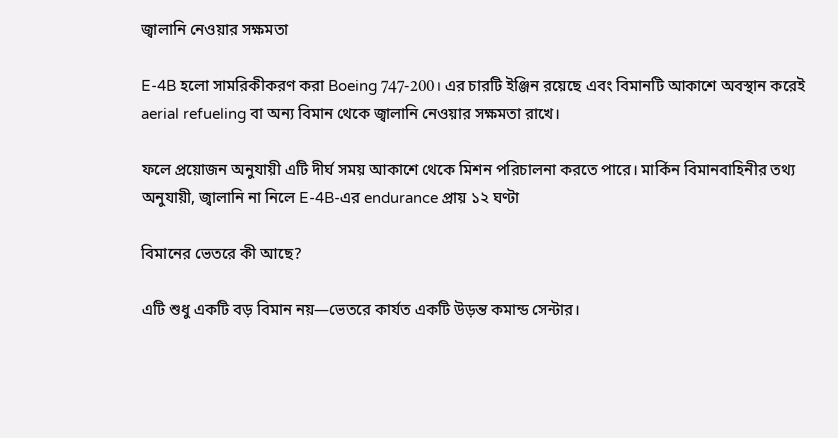জ্বালানি নেওয়ার সক্ষমতা

E-4B হলো সামরিকীকরণ করা Boeing 747-200। এর চারটি ইঞ্জিন রয়েছে এবং বিমানটি আকাশে অবস্থান করেই aerial refueling বা অন্য বিমান থেকে জ্বালানি নেওয়ার সক্ষমতা রাখে।

ফলে প্রয়োজন অনুযায়ী এটি দীর্ঘ সময় আকাশে থেকে মিশন পরিচালনা করতে পারে। মার্কিন বিমানবাহিনীর তথ্য অনুযায়ী, জ্বালানি না নিলে E-4B-এর endurance প্রায় ১২ ঘণ্টা

বিমানের ভেতরে কী আছে?

এটি শুধু একটি বড় বিমান নয়—ভেতরে কার্যত একটি উড়ন্ত কমান্ড সেন্টার।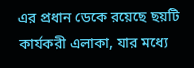এর প্রধান ডেকে রয়েছে ছয়টি কার্যকরী এলাকা, যার মধ্যে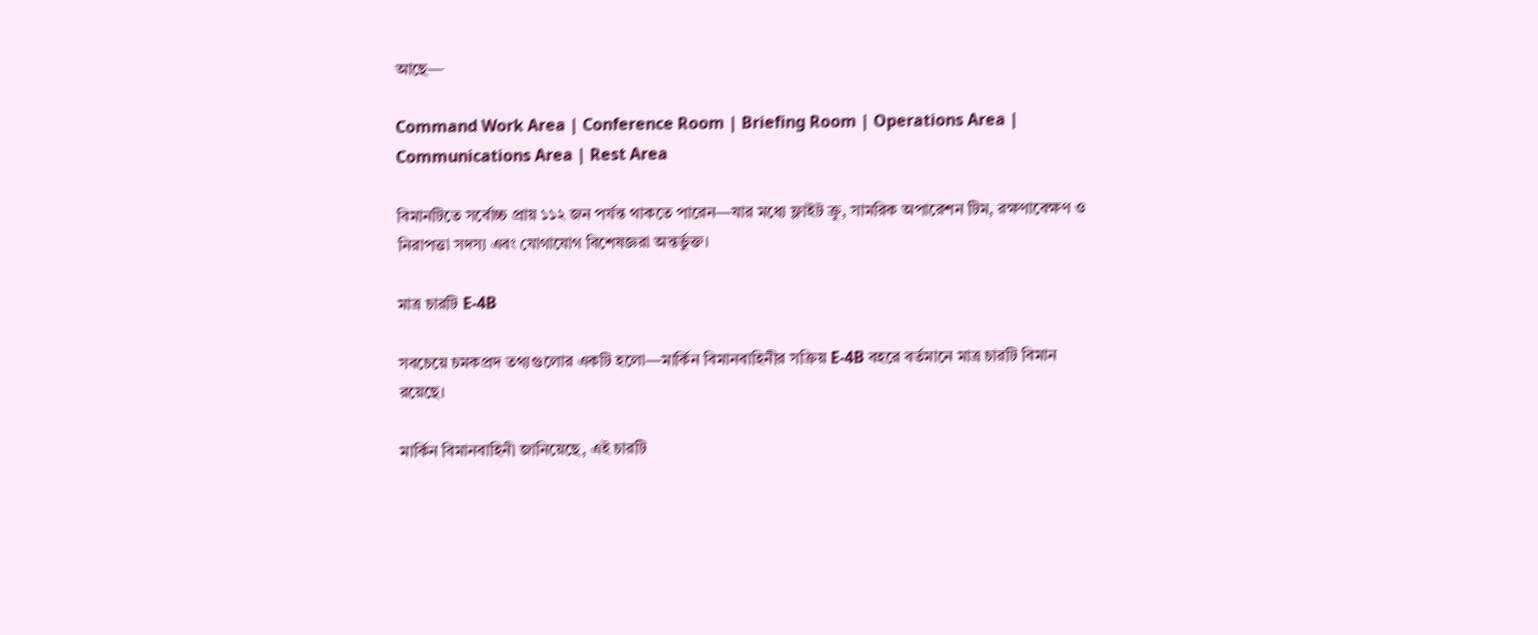আছে—

Command Work Area | Conference Room | Briefing Room | Operations Area | Communications Area | Rest Area

বিমানটিতে সর্বোচ্চ প্রায় ১১২ জন পর্যন্ত থাকতে পারেন—যার মধ্যে ফ্লাইট ক্রু, সামরিক অপারেশন টিম, রক্ষণাবেক্ষণ ও নিরাপত্তা সদস্য এবং যোগাযোগ বিশেষজ্ঞরা অন্তর্ভুক্ত।

মাত্র চারটি E-4B

সবচেয়ে চমকপ্রদ তথ্যগুলোর একটি হলো—মার্কিন বিমানবাহিনীর সক্রিয় E-4B বহরে বর্তমানে মাত্র চারটি বিমান রয়েছে।

মার্কিন বিমানবাহিনী জানিয়েছে, এই চারটি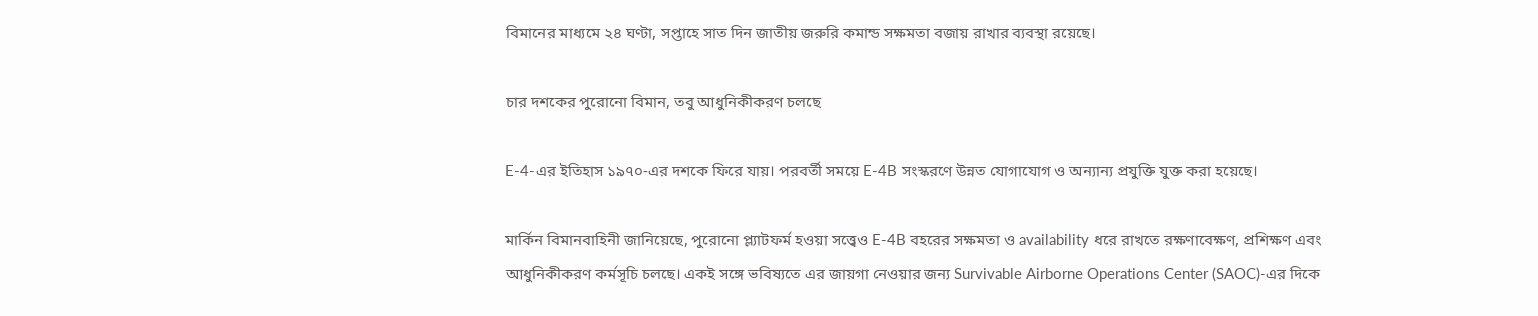বিমানের মাধ্যমে ২৪ ঘণ্টা, সপ্তাহে সাত দিন জাতীয় জরুরি কমান্ড সক্ষমতা বজায় রাখার ব্যবস্থা রয়েছে।

চার দশকের পুরোনো বিমান, তবু আধুনিকীকরণ চলছে

E-4-এর ইতিহাস ১৯৭০-এর দশকে ফিরে যায়। পরবর্তী সময়ে E-4B সংস্করণে উন্নত যোগাযোগ ও অন্যান্য প্রযুক্তি যুক্ত করা হয়েছে।

মার্কিন বিমানবাহিনী জানিয়েছে, পুরোনো প্ল্যাটফর্ম হওয়া সত্ত্বেও E-4B বহরের সক্ষমতা ও availability ধরে রাখতে রক্ষণাবেক্ষণ, প্রশিক্ষণ এবং আধুনিকীকরণ কর্মসূচি চলছে। একই সঙ্গে ভবিষ্যতে এর জায়গা নেওয়ার জন্য Survivable Airborne Operations Center (SAOC)-এর দিকে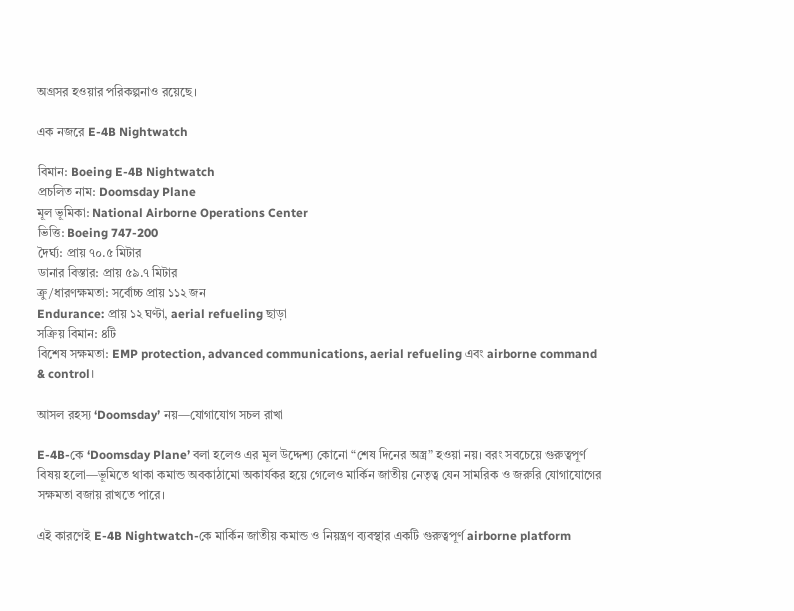অগ্রসর হওয়ার পরিকল্পনাও রয়েছে।

এক নজরে E-4B Nightwatch

বিমান: Boeing E-4B Nightwatch
প্রচলিত নাম: Doomsday Plane
মূল ভূমিকা: National Airborne Operations Center
ভিত্তি: Boeing 747-200
দৈর্ঘ্য: প্রায় ৭০.৫ মিটার
ডানার বিস্তার: প্রায় ৫৯.৭ মিটার
ক্রু/ধারণক্ষমতা: সর্বোচ্চ প্রায় ১১২ জন
Endurance: প্রায় ১২ ঘণ্টা, aerial refueling ছাড়া
সক্রিয় বিমান: ৪টি
বিশেষ সক্ষমতা: EMP protection, advanced communications, aerial refueling এবং airborne command & control।

আসল রহস্য ‘Doomsday’ নয়—যোগাযোগ সচল রাখা

E-4B-কে ‘Doomsday Plane’ বলা হলেও এর মূল উদ্দেশ্য কোনো “শেষ দিনের অস্ত্র” হওয়া নয়। বরং সবচেয়ে গুরুত্বপূর্ণ বিষয় হলো—ভূমিতে থাকা কমান্ড অবকাঠামো অকার্যকর হয়ে গেলেও মার্কিন জাতীয় নেতৃত্ব যেন সামরিক ও জরুরি যোগাযোগের সক্ষমতা বজায় রাখতে পারে।

এই কারণেই E-4B Nightwatch-কে মার্কিন জাতীয় কমান্ড ও নিয়ন্ত্রণ ব্যবস্থার একটি গুরুত্বপূর্ণ airborne platform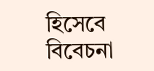হিসেবে বিবেচনা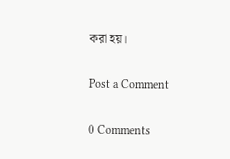করা হয়।

Post a Comment

0 Comments